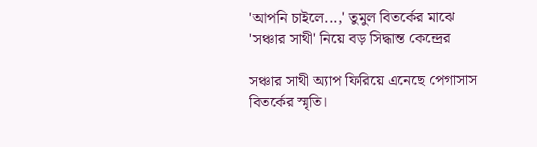'আপনি চাইলে...,' তুমুল বিতর্কের মাঝে 'সঞ্চার সাথী' নিয়ে বড় সিদ্ধান্ত কেন্দ্রের

সঞ্চার সাথী অ্যাপ ফিরিয়ে এনেছে পেগাসাস বিতর্কের স্মৃতি।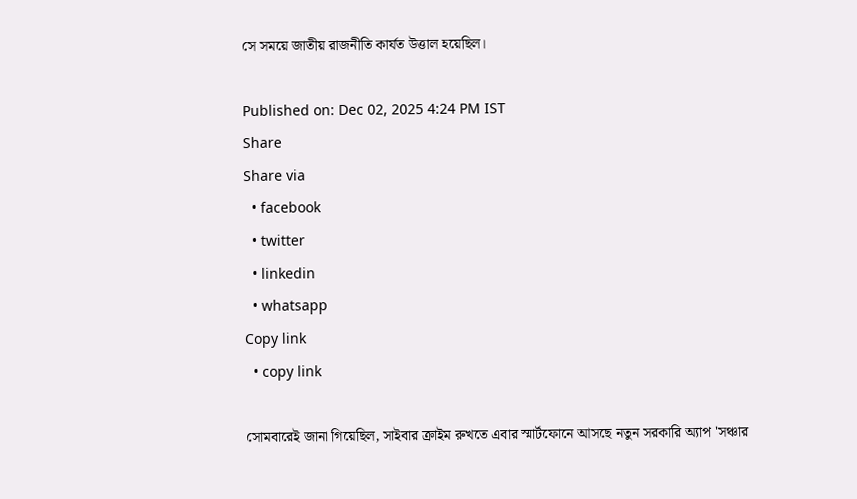সে সময়ে জাতীয় রাজনীতি কার্যত উত্তাল হয়েছিল।

Published on: Dec 02, 2025 4:24 PM IST
Share
Share via
  • facebook
  • twitter
  • linkedin
  • whatsapp
Copy link
  • copy link

সোমবারেই জানা গিয়েছিল, সাইবার ক্রাইম রুখতে এবার স্মার্টফোনে আসছে নতুন সরকারি অ্যাপ 'সঞ্চার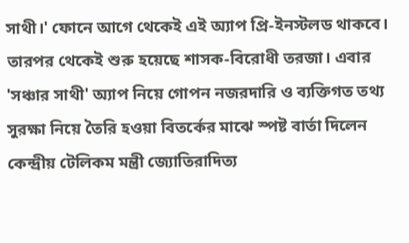সাথী।' ফোনে আগে থেকেই এই অ্যাপ প্রি-ইনস্টলড থাকবে। তারপর থেকেই শুরু হয়েছে শাসক-বিরোধী তরজা। এবার 'সঞ্চার সাথী' অ্যাপ নিয়ে গোপন নজরদারি ও ব্যক্তিগত তথ্য সুরক্ষা নিয়ে তৈরি হওয়া বিতর্কের মাঝে স্পষ্ট বার্তা দিলেন কেন্দ্রীয় টেলিকম মন্ত্রী জ্যোতিরাদিত্য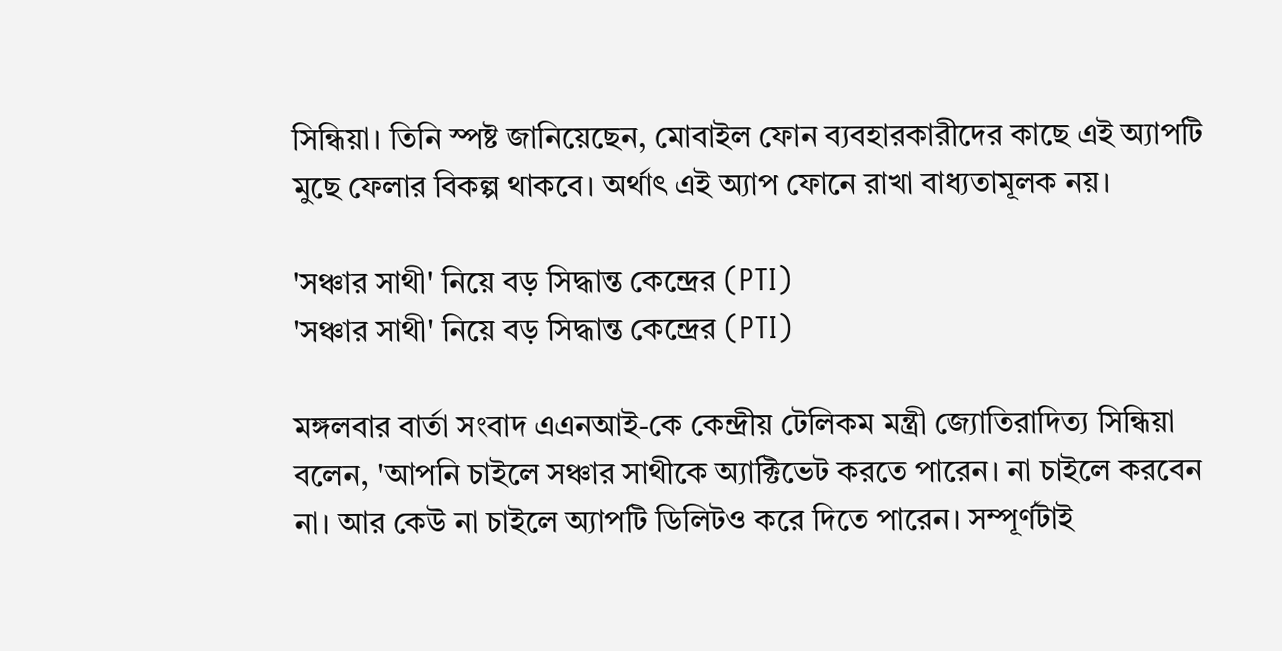সিন্ধিয়া। তিনি স্পষ্ট জানিয়েছেন, মোবাইল ফোন ব্যবহারকারীদের কাছে এই অ্যাপটি মুছে ফেলার বিকল্প থাকবে। অর্থাৎ এই অ্যাপ ফোনে রাখা বাধ্যতামূলক নয়।

'সঞ্চার সাথী' নিয়ে বড় সিদ্ধান্ত কেন্দ্রের (PTI)
'সঞ্চার সাথী' নিয়ে বড় সিদ্ধান্ত কেন্দ্রের (PTI)

মঙ্গলবার বার্তা সংবাদ এএনআই-কে কেন্দ্রীয় টেলিকম মন্ত্রী জ্যোতিরাদিত্য সিন্ধিয়া বলেন, 'আপনি চাইলে সঞ্চার সাথীকে অ্যাক্টিভেট করতে পারেন। না চাইলে করবেন না। আর কেউ না চাইলে অ্যাপটি ডিলিটও করে দিতে পারেন। সম্পূর্ণটাই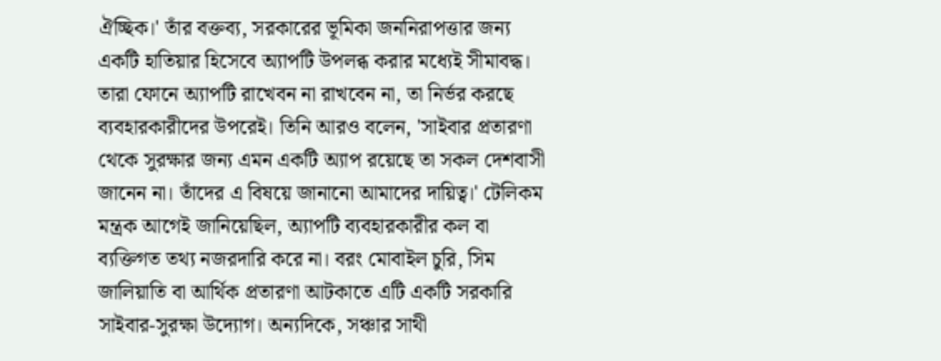ঐচ্ছিক।' তাঁর বক্তব্য, সরকারের ভূমিকা জননিরাপত্তার জন্য একটি হাতিয়ার হিসেবে অ্যাপটি উপলব্ধ করার মধ্যেই সীমাবদ্ধ। তারা ফোনে অ্যাপটি রাখেবন না রাখবেন না, তা নির্ভর করছে ব্যবহারকারীদের উপরেই। তিনি আরও বলেন, 'সাইবার প্রতারণা থেকে সুরক্ষার জন্য এমন একটি অ্যাপ রয়েছে তা সকল দেশবাসী জানেন না। তাঁদের এ বিষয়ে জানানো আমাদের দায়িত্ব।' টেলিকম মন্ত্রক আগেই জানিয়েছিল, অ্যাপটি ব্যবহারকারীর কল বা ব্যক্তিগত তথ্য নজরদারি করে না। বরং মোবাইল চুরি, সিম জালিয়াতি বা আর্থিক প্রতারণা আটকাতে এটি একটি সরকারি সাইবার-সুরক্ষা উদ্যোগ। অন্যদিকে, সঞ্চার সাথী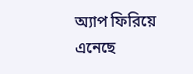অ্যাপ ফিরিয়ে এনেছে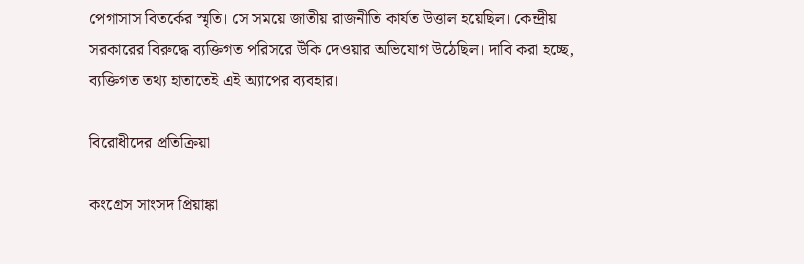পেগাসাস বিতর্কের স্মৃতি। সে সময়ে জাতীয় রাজনীতি কার্যত উত্তাল হয়েছিল। কেন্দ্রীয় সরকারের বিরুদ্ধে ব্যক্তিগত পরিসরে উঁকি দেওয়ার অভিযোগ উঠেছিল। দাবি করা হচ্ছে, ব্যক্তিগত তথ্য হাতাতেই এই অ্যাপের ব্যবহার।

বিরোধীদের প্রতিক্রিয়া

কংগ্রেস সাংসদ প্রিয়াঙ্কা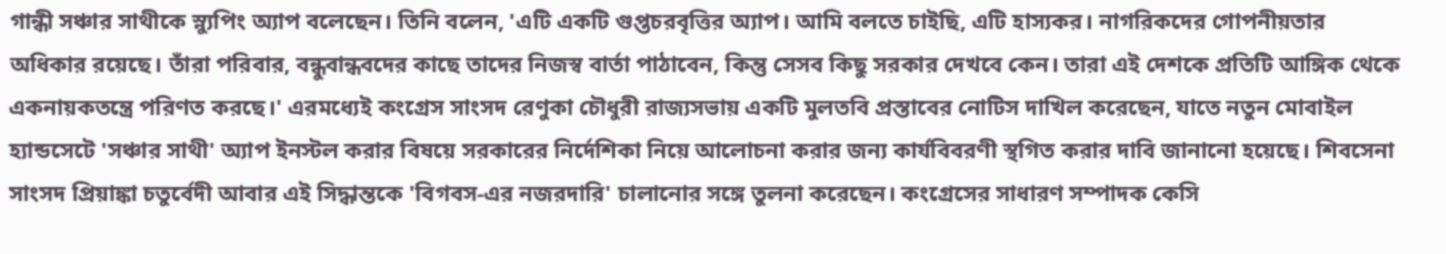গান্ধী সঞ্চার সাথীকে স্ন্যুপিং অ্যাপ বলেছেন। তিনি বলেন, 'এটি একটি গুপ্তচরবৃত্তির অ্যাপ। আমি বলতে চাইছি, এটি হাস্যকর। নাগরিকদের গোপনীয়তার অধিকার রয়েছে। তাঁরা পরিবার, বন্ধুবান্ধবদের কাছে তাদের নিজস্ব বার্তা পাঠাবেন, কিন্তু সেসব কিছু সরকার দেখবে কেন। তারা এই দেশকে প্রতিটি আঙ্গিক থেকে একনায়কতন্ত্রে পরিণত করছে।' এরমধ্যেই কংগ্রেস সাংসদ রেণুকা চৌধুরী রাজ্যসভায় একটি মুলতবি প্রস্তাবের নোটিস দাখিল করেছেন, যাতে নতুন মোবাইল হ্যান্ডসেটে 'সঞ্চার সাথী' অ্যাপ ইনস্টল করার বিষয়ে সরকারের নির্দেশিকা নিয়ে আলোচনা করার জন্য কার্যবিবরণী স্থগিত করার দাবি জানানো হয়েছে। শিবসেনা সাংসদ প্রিয়াঙ্কা চতুর্বেদী আবার এই সিদ্ধান্তকে 'বিগবস-এর নজরদারি' চালানোর সঙ্গে তুলনা করেছেন। কংগ্রেসের সাধারণ সম্পাদক কেসি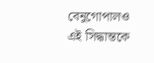বেনুগোপালও এই সিদ্ধান্তকে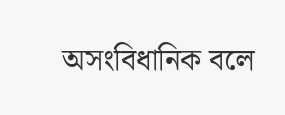অসংবিধানিক বলে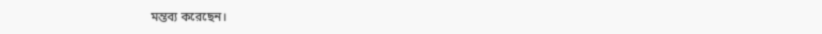মন্তব্য করেছেন।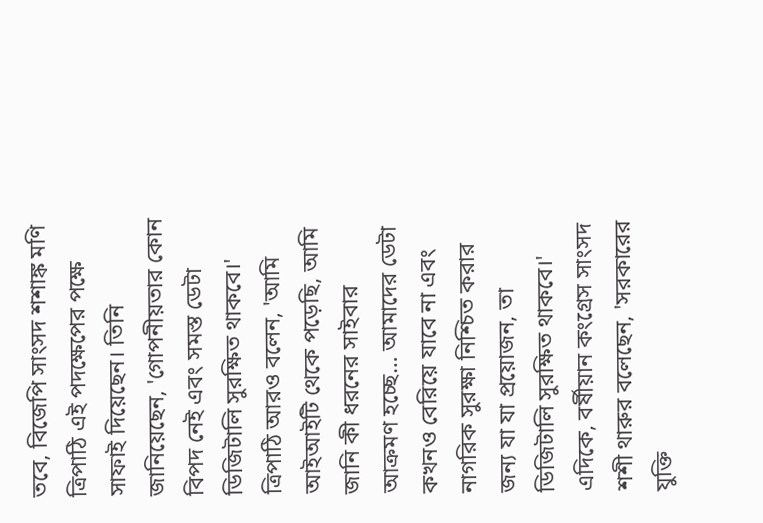তবে, বিজেপি সাংসদ শশাঙ্ক মণি ত্রিপাঠি এই পদক্ষেপের পক্ষে সাফাই দিয়েছেন। তিনি জানিয়েছেন, 'গোপনীয়তার কোন বিপদ নেই এবং সমস্ত ডেটা ডিজিটালি সুরক্ষিত থাকবে।' ত্রিপাঠি আরও বলেন, 'আমি আইআইটি থেকে পড়েছি, আমি জানি কী ধরনের সাইবার আক্রমণ হচ্ছে… আমাদের ডেটা কখনও বেরিয়ে যাবে না এবং নাগরিক সুরক্ষা নিশ্চিত করার জন্য যা যা প্রয়োজন, তা ডিজিটালি সুরক্ষিত থাকবে।' এদিকে, বর্ষীয়ান কংগ্রেস সাংসদ শশী থারুর বলেছেন, 'সরকারের যুক্তি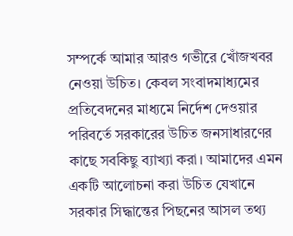সম্পর্কে আমার আরও গভীরে খোঁজখবর নেওয়া উচিত। কেবল সংবাদমাধ্যমের প্রতিবেদনের মাধ্যমে নির্দেশ দেওয়ার পরিবর্তে সরকারের উচিত জনসাধারণের কাছে সবকিছু ব্যাখ্যা করা। আমাদের এমন একটি আলোচনা করা উচিত যেখানে সরকার সিদ্ধান্তের পিছনের আসল তথ্য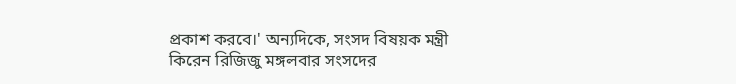প্রকাশ করবে।' অন্যদিকে, সংসদ বিষয়ক মন্ত্রী কিরেন রিজিজু মঙ্গলবার সংসদের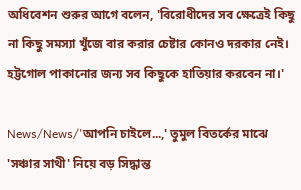অধিবেশন শুরুর আগে বলেন, 'বিরোধীদের সব ক্ষেত্রেই কিছু না কিছু সমস্যা খুঁজে বার করার চেষ্টার কোনও দরকার নেই। হট্টগোল পাকানোর জন্য সব কিছুকে হাতিয়ার করবেন না।'

News/News/'আপনি চাইলে...,' তুমুল বিতর্কের মাঝে 'সঞ্চার সাথী' নিয়ে বড় সিদ্ধান্ত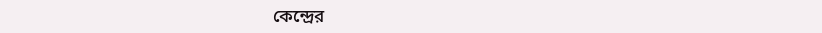কেন্দ্রের